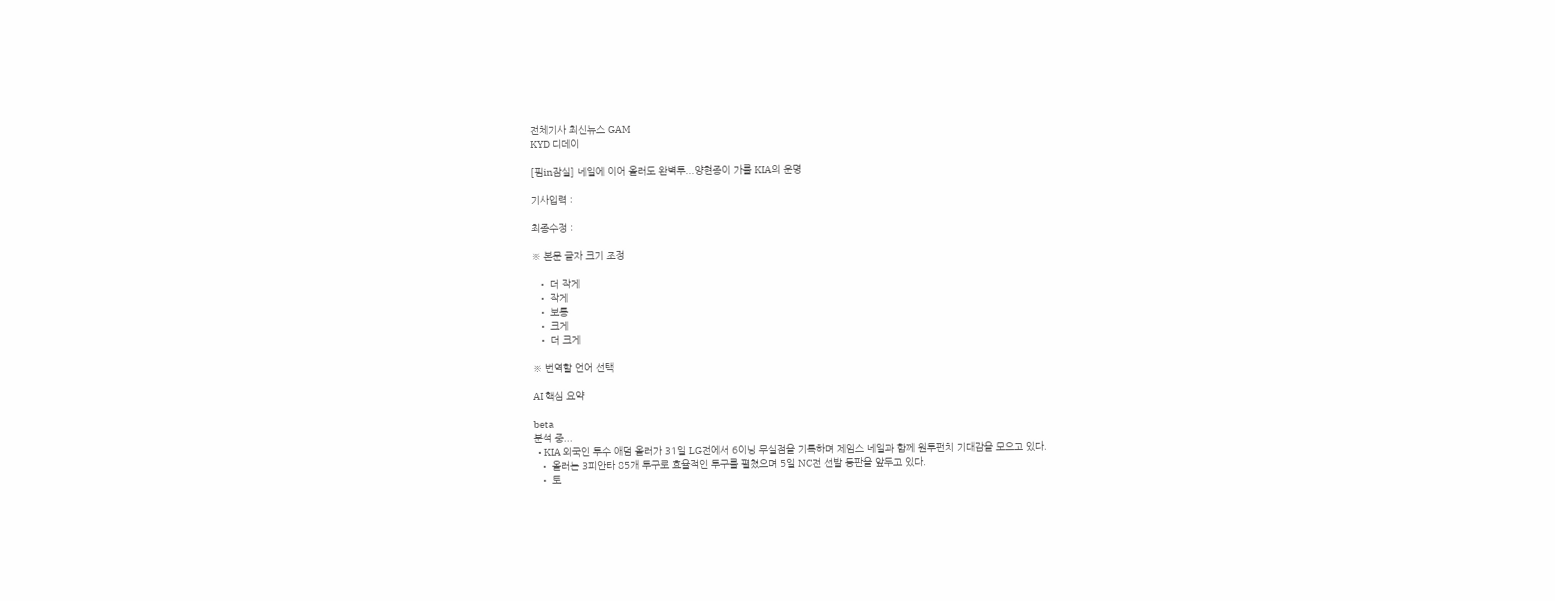전체기사 최신뉴스 GAM
KYD 디데이

[핌in잠실] 네일에 이어 올러도 완벽투...양현종이 가를 KIA의 운명

기사입력 :

최종수정 :

※ 본문 글자 크기 조정

  • 더 작게
  • 작게
  • 보통
  • 크게
  • 더 크게

※ 번역할 언어 선택

AI 핵심 요약

beta
분석 중...
  • KIA 외국인 투수 애덤 올러가 31일 LG전에서 6이닝 무실점을 기록하며 제임스 네일과 함께 원투펀치 기대감을 모으고 있다.
  • 올러는 3피안타 85개 투구로 효율적인 투구를 펼쳤으며 5일 NC전 선발 등판을 앞두고 있다.
  • 토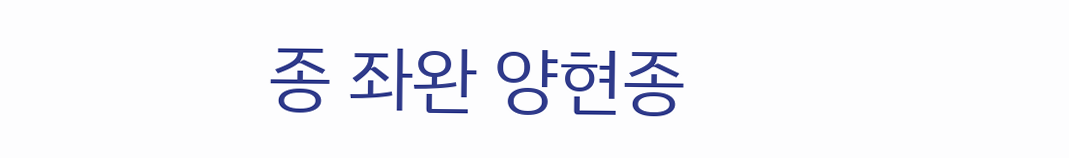종 좌완 양현종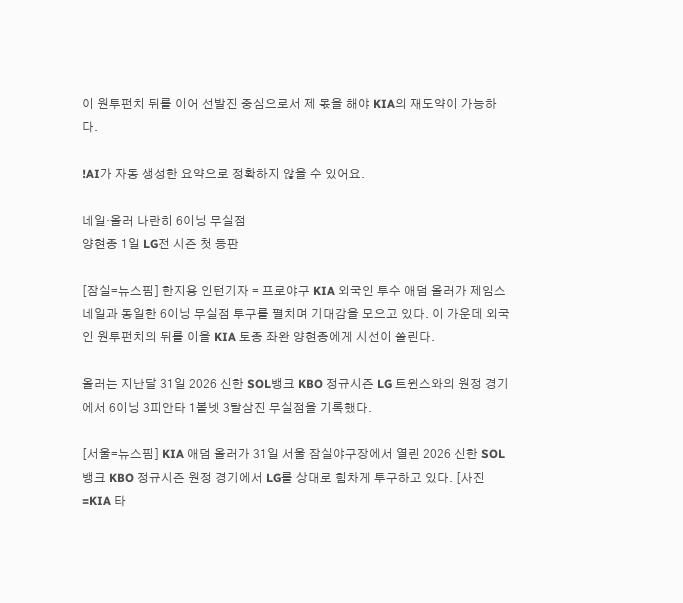이 원투펀치 뒤를 이어 선발진 중심으로서 제 몫을 해야 KIA의 재도약이 가능하다.

!AI가 자동 생성한 요약으로 정확하지 않을 수 있어요.

네일·올러 나란히 6이닝 무실점
양현종 1일 LG전 시즌 첫 등판

[잠실=뉴스핌] 한지용 인턴기자 = 프로야구 KIA 외국인 투수 애덤 올러가 제임스 네일과 동일한 6이닝 무실점 투구를 펼치며 기대감을 모으고 있다. 이 가운데 외국인 원투펀치의 뒤를 이을 KIA 토종 좌완 양현종에게 시선이 쏠린다.

올러는 지난달 31일 2026 신한 SOL뱅크 KBO 정규시즌 LG 트윈스와의 원정 경기에서 6이닝 3피안타 1볼넷 3탈삼진 무실점을 기록했다.

[서울=뉴스핌] KIA 애덤 올러가 31일 서울 잠실야구장에서 열린 2026 신한 SOL뱅크 KBO 정규시즌 원정 경기에서 LG를 상대로 힘차게 투구하고 있다. [사진=KIA 타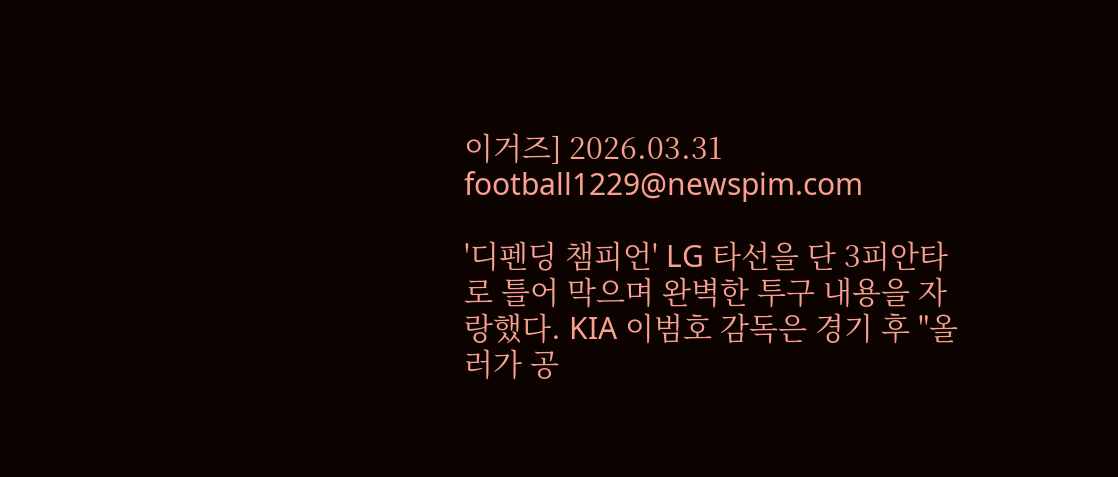이거즈] 2026.03.31 football1229@newspim.com

'디펜딩 챔피언' LG 타선을 단 3피안타로 틀어 막으며 완벽한 투구 내용을 자랑했다. KIA 이범호 감독은 경기 후 "올러가 공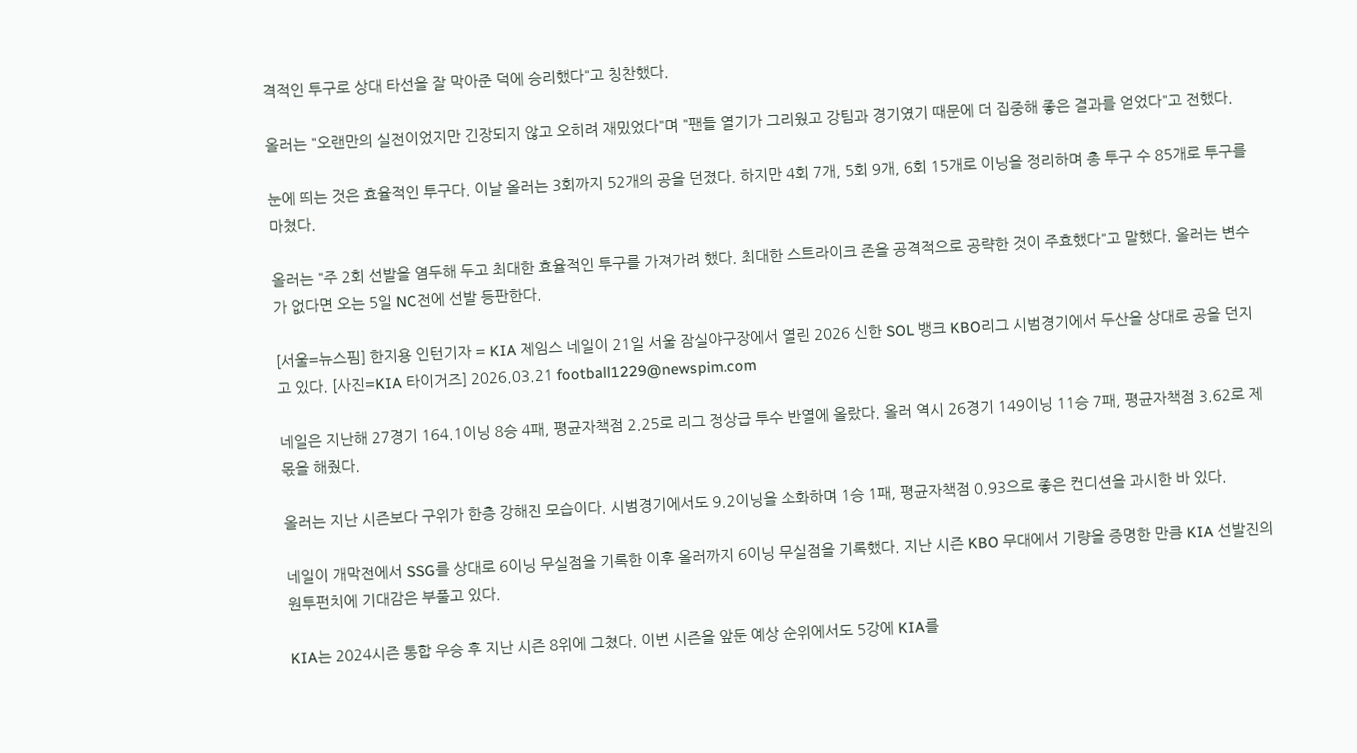격적인 투구로 상대 타선을 잘 막아준 덕에 승리했다"고 칭찬했다.

올러는 "오랜만의 실전이었지만 긴장되지 않고 오히려 재밌었다"며 "팬들 열기가 그리웠고 강팀과 경기였기 때문에 더 집중해 좋은 결과를 얻었다"고 전했다.

눈에 띄는 것은 효율적인 투구다. 이날 올러는 3회까지 52개의 공을 던졌다. 하지만 4회 7개, 5회 9개, 6회 15개로 이닝을 정리하며 총 투구 수 85개로 투구를 마쳤다.

올러는 "주 2회 선발을 염두해 두고 최대한 효율적인 투구를 가져가려 했다. 최대한 스트라이크 존을 공격적으로 공략한 것이 주효했다"고 말했다. 올러는 변수가 없다면 오는 5일 NC전에 선발 등판한다.

[서울=뉴스핌] 한지용 인턴기자 = KIA 제임스 네일이 21일 서울 잠실야구장에서 열린 2026 신한 SOL 뱅크 KBO리그 시범경기에서 두산을 상대로 공을 던지고 있다. [사진=KIA 타이거즈] 2026.03.21 football1229@newspim.com

네일은 지난해 27경기 164.1이닝 8승 4패, 평균자책점 2.25로 리그 정상급 투수 반열에 올랐다. 올러 역시 26경기 149이닝 11승 7패, 평균자책점 3.62로 제 몫을 해줬다.

올러는 지난 시즌보다 구위가 한층 강해진 모습이다. 시범경기에서도 9.2이닝을 소화하며 1승 1패, 평균자책점 0.93으로 좋은 컨디션을 과시한 바 있다.

네일이 개막전에서 SSG를 상대로 6이닝 무실점을 기록한 이후 올러까지 6이닝 무실점을 기록했다. 지난 시즌 KBO 무대에서 기량을 증명한 만큼 KIA 선발진의 원투펀치에 기대감은 부풀고 있다.

KIA는 2024시즌 통합 우승 후 지난 시즌 8위에 그쳤다. 이번 시즌을 앞둔 예상 순위에서도 5강에 KIA를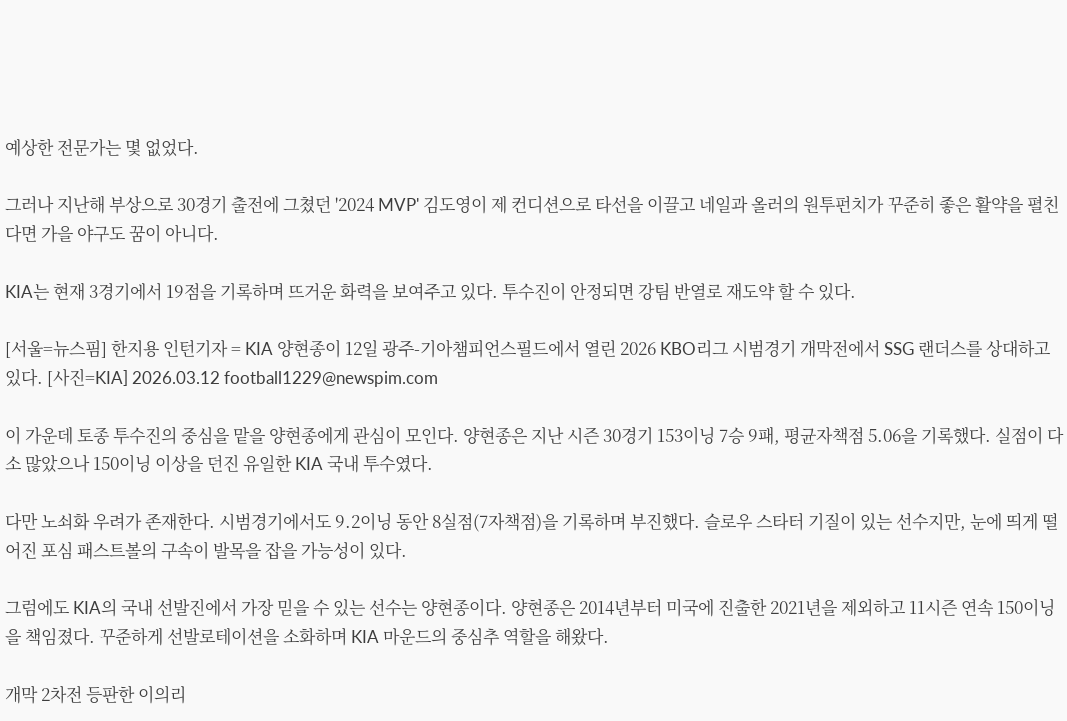예상한 전문가는 몇 없었다.

그러나 지난해 부상으로 30경기 출전에 그쳤던 '2024 MVP' 김도영이 제 컨디션으로 타선을 이끌고 네일과 올러의 원투펀치가 꾸준히 좋은 활약을 펼친다면 가을 야구도 꿈이 아니다.

KIA는 현재 3경기에서 19점을 기록하며 뜨거운 화력을 보여주고 있다. 투수진이 안정되면 강팀 반열로 재도약 할 수 있다.

[서울=뉴스핌] 한지용 인턴기자 = KIA 양현종이 12일 광주-기아챔피언스필드에서 열린 2026 KBO리그 시범경기 개막전에서 SSG 랜더스를 상대하고 있다. [사진=KIA] 2026.03.12 football1229@newspim.com

이 가운데 토종 투수진의 중심을 맡을 양현종에게 관심이 모인다. 양현종은 지난 시즌 30경기 153이닝 7승 9패, 평균자책점 5.06을 기록했다. 실점이 다소 많았으나 150이닝 이상을 던진 유일한 KIA 국내 투수였다.

다만 노쇠화 우려가 존재한다. 시범경기에서도 9.2이닝 동안 8실점(7자책점)을 기록하며 부진했다. 슬로우 스타터 기질이 있는 선수지만, 눈에 띄게 떨어진 포심 패스트볼의 구속이 발목을 잡을 가능성이 있다.

그럼에도 KIA의 국내 선발진에서 가장 믿을 수 있는 선수는 양현종이다. 양현종은 2014년부터 미국에 진출한 2021년을 제외하고 11시즌 연속 150이닝을 책임졌다. 꾸준하게 선발로테이션을 소화하며 KIA 마운드의 중심추 역할을 해왔다.

개막 2차전 등판한 이의리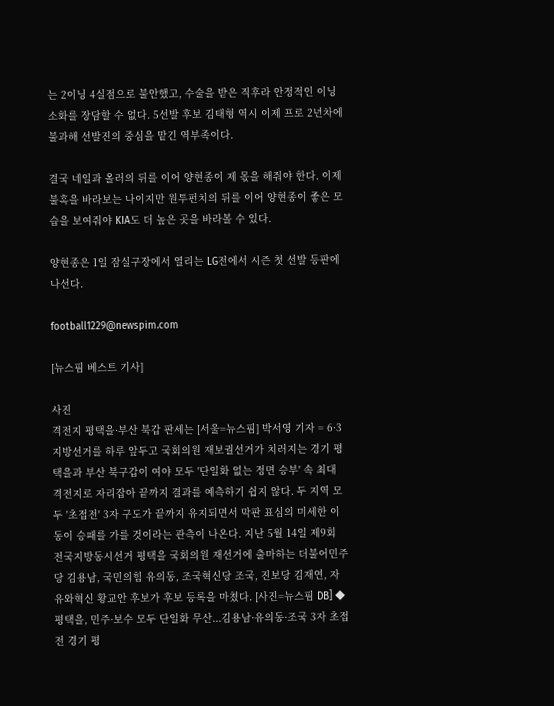는 2이닝 4실점으로 불안했고, 수술을 받은 직후라 안정적인 이닝 소화를 장담할 수 없다. 5선발 후보 김태형 역시 이제 프로 2년차에 불과해 선발진의 중심을 맡긴 역부족이다.

결국 네일과 올러의 뒤를 이어 양현종이 제 몫을 해줘야 한다. 이제 불혹을 바라보는 나이지만 원투펀치의 뒤를 이어 양현종이 좋은 모습을 보여줘야 KIA도 더 높은 곳을 바라볼 수 있다.

양현종은 1일 잠실구장에서 열리는 LG전에서 시즌 첫 선발 등판에 나선다.

football1229@newspim.com

[뉴스핌 베스트 기사]

사진
격전지 평택을·부산 북갑 판세는 [서울=뉴스핌] 박서영 기자 = 6·3 지방선거를 하루 앞두고 국회의원 재보궐선거가 치러지는 경기 평택을과 부산 북구갑이 여야 모두 '단일화 없는 정면 승부' 속 최대 격전지로 자리잡아 끝까지 결과를 예측하기 쉽지 않다. 두 지역 모두 '초접전' 3자 구도가 끝까지 유지되면서 막판 표심의 미세한 이동이 승패를 가를 것이라는 관측이 나온다. 지난 5월 14일 제9회 전국지방동시선거 평택을 국회의원 재선거에 출마하는 더불어민주당 김용남, 국민의힘 유의동, 조국혁신당 조국, 진보당 김재연, 자유와혁신 황교안 후보가 후보 등록을 마쳤다. [사진=뉴스핌 DB] ◆ 평택을, 민주·보수 모두 단일화 무산...김용남·유의동·조국 3자 초접전 경기 평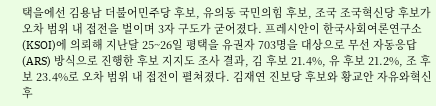택을에선 김용남 더불어민주당 후보, 유의동 국민의힘 후보, 조국 조국혁신당 후보가 오차 범위 내 접전을 벌이며 3자 구도가 굳어졌다. 프레시안이 한국사회여론연구소(KSOI)에 의뢰해 지난달 25~26일 평택을 유권자 703명을 대상으로 무선 자동응답(ARS) 방식으로 진행한 후보 지지도 조사 결과, 김 후보 21.4%, 유 후보 21.2%, 조 후보 23.4%로 오차 범위 내 접전이 펼쳐졌다. 김재연 진보당 후보와 황교안 자유와혁신 후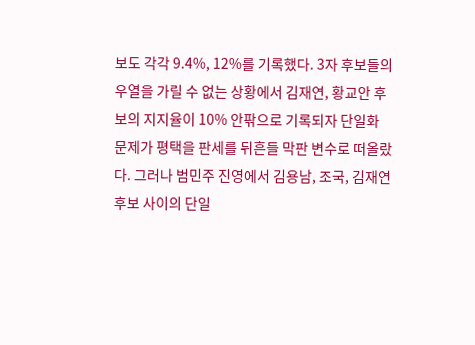보도 각각 9.4%, 12%를 기록했다. 3자 후보들의 우열을 가릴 수 없는 상황에서 김재연, 황교안 후보의 지지율이 10% 안팎으로 기록되자 단일화 문제가 평택을 판세를 뒤흔들 막판 변수로 떠올랐다. 그러나 범민주 진영에서 김용남, 조국, 김재연 후보 사이의 단일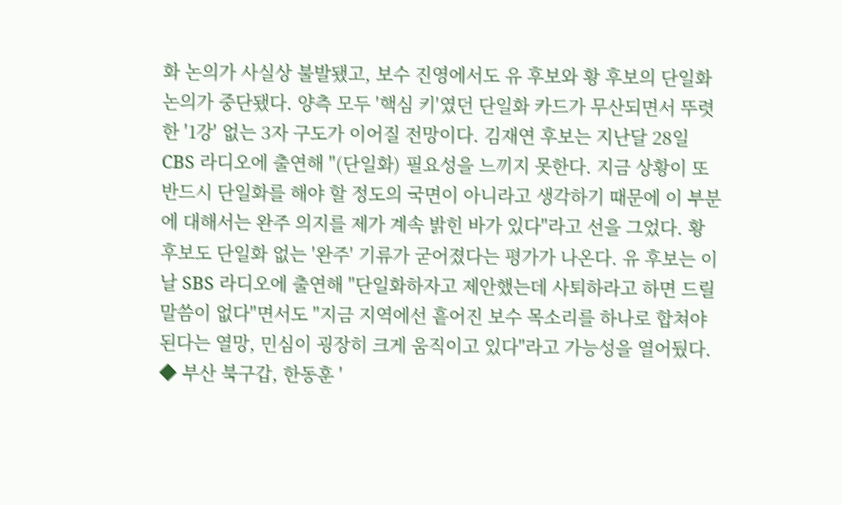화 논의가 사실상 불발됐고, 보수 진영에서도 유 후보와 황 후보의 단일화 논의가 중단됐다. 양측 모두 '핵심 키'였던 단일화 카드가 무산되면서 뚜렷한 '1강' 없는 3자 구도가 이어질 전망이다. 김재연 후보는 지난달 28일 CBS 라디오에 출연해 "(단일화) 필요성을 느끼지 못한다. 지금 상황이 또 반드시 단일화를 해야 할 정도의 국면이 아니라고 생각하기 때문에 이 부분에 대해서는 완주 의지를 제가 계속 밝힌 바가 있다"라고 선을 그었다. 황 후보도 단일화 없는 '완주' 기류가 굳어졌다는 평가가 나온다. 유 후보는 이날 SBS 라디오에 출연해 "단일화하자고 제안했는데 사퇴하라고 하면 드릴 말씀이 없다"면서도 "지금 지역에선 흩어진 보수 목소리를 하나로 합쳐야 된다는 열망, 민심이 굉장히 크게 움직이고 있다"라고 가능성을 열어뒀다. ◆ 부산 북구갑, 한동훈 '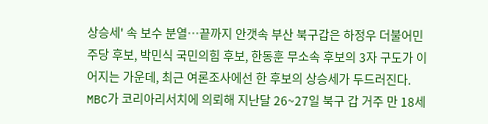상승세' 속 보수 분열…끝까지 안갯속 부산 북구갑은 하정우 더불어민주당 후보, 박민식 국민의힘 후보, 한동훈 무소속 후보의 3자 구도가 이어지는 가운데, 최근 여론조사에선 한 후보의 상승세가 두드러진다. MBC가 코리아리서치에 의뢰해 지난달 26~27일 북구 갑 거주 만 18세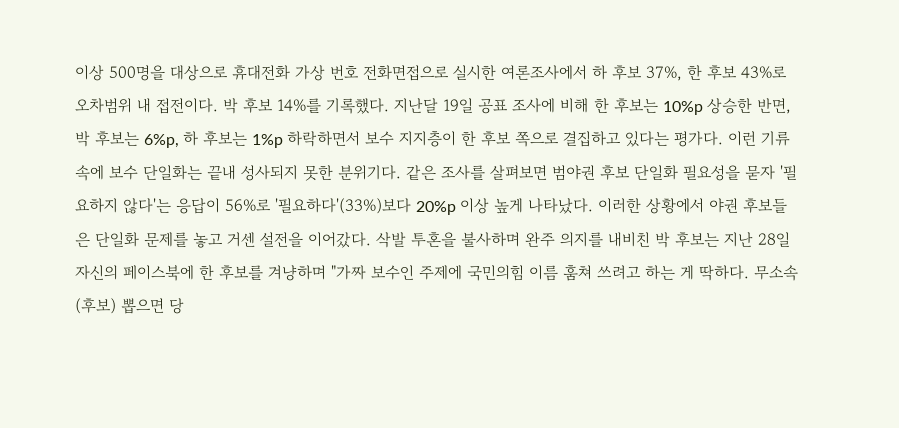이상 500명을 대상으로 휴대전화 가상 번호 전화면접으로 실시한 여론조사에서 하 후보 37%, 한 후보 43%로 오차범위 내 접전이다. 박 후보 14%를 기록했다. 지난달 19일 공표 조사에 비해 한 후보는 10%p 상승한 반면, 박 후보는 6%p, 하 후보는 1%p 하락하면서 보수 지지층이 한 후보 쪽으로 결집하고 있다는 평가다. 이런 기류 속에 보수 단일화는 끝내 성사되지 못한 분위기다. 같은 조사를 살펴보면 범야권 후보 단일화 필요성을 묻자 '필요하지 않다'는 응답이 56%로 '필요하다'(33%)보다 20%p 이상 높게 나타났다. 이러한 상황에서 야권 후보들은 단일화 문제를 놓고 거센 설전을 이어갔다. 삭발 투혼을 불사하며 완주 의지를 내비친 박 후보는 지난 28일 자신의 페이스북에 한 후보를 겨냥하며 "가짜 보수인 주제에 국민의힘 이름 훔쳐 쓰려고 하는 게 딱하다. 무소속 (후보) 뽑으면 당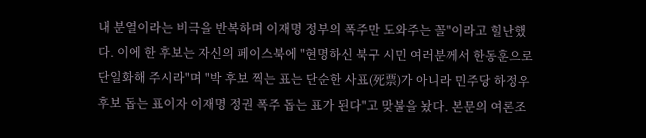내 분열이라는 비극을 반복하며 이재명 정부의 폭주만 도와주는 꼴"이라고 힐난했다. 이에 한 후보는 자신의 페이스북에 "현명하신 북구 시민 여러분께서 한동훈으로 단일화해 주시라"며 "박 후보 찍는 표는 단순한 사표(死票)가 아니라 민주당 하정우 후보 돕는 표이자 이재명 정권 폭주 돕는 표가 된다"고 맞불을 놨다. 본문의 여론조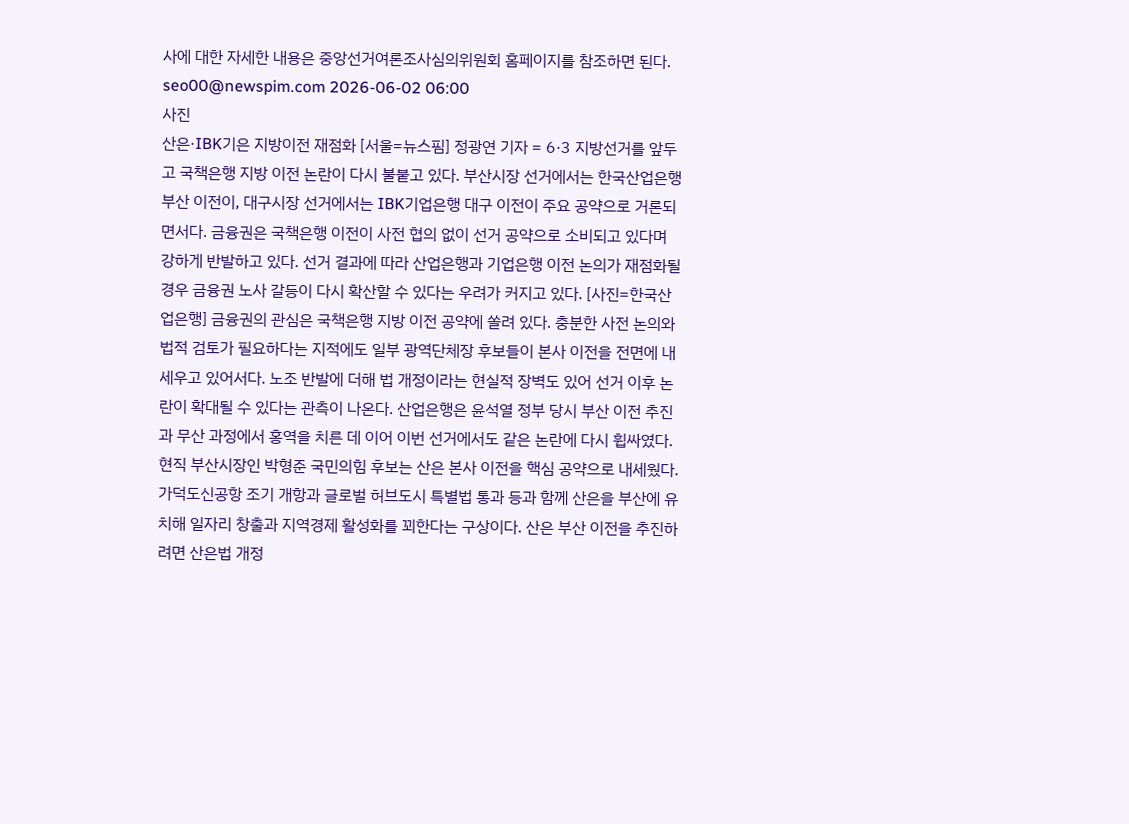사에 대한 자세한 내용은 중앙선거여론조사심의위원회 홈페이지를 참조하면 된다. seo00@newspim.com 2026-06-02 06:00
사진
산은·IBK기은 지방이전 재점화 [서울=뉴스핌] 정광연 기자 = 6·3 지방선거를 앞두고 국책은행 지방 이전 논란이 다시 불붙고 있다. 부산시장 선거에서는 한국산업은행 부산 이전이, 대구시장 선거에서는 IBK기업은행 대구 이전이 주요 공약으로 거론되면서다. 금융권은 국책은행 이전이 사전 협의 없이 선거 공약으로 소비되고 있다며 강하게 반발하고 있다. 선거 결과에 따라 산업은행과 기업은행 이전 논의가 재점화될 경우 금융권 노사 갈등이 다시 확산할 수 있다는 우려가 커지고 있다. [사진=한국산업은행] 금융권의 관심은 국책은행 지방 이전 공약에 쏠려 있다. 충분한 사전 논의와 법적 검토가 필요하다는 지적에도 일부 광역단체장 후보들이 본사 이전을 전면에 내세우고 있어서다. 노조 반발에 더해 법 개정이라는 현실적 장벽도 있어 선거 이후 논란이 확대될 수 있다는 관측이 나온다. 산업은행은 윤석열 정부 당시 부산 이전 추진과 무산 과정에서 홍역을 치른 데 이어 이번 선거에서도 같은 논란에 다시 휩싸였다. 현직 부산시장인 박형준 국민의힘 후보는 산은 본사 이전을 핵심 공약으로 내세웠다. 가덕도신공항 조기 개항과 글로벌 허브도시 특별법 통과 등과 함께 산은을 부산에 유치해 일자리 창출과 지역경제 활성화를 꾀한다는 구상이다. 산은 부산 이전을 추진하려면 산은법 개정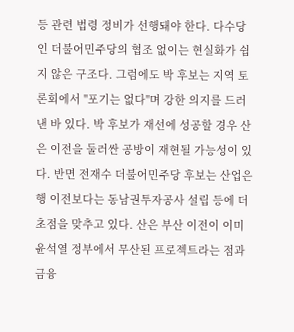등 관련 법령 정비가 선행돼야 한다. 다수당인 더불어민주당의 협조 없이는 현실화가 쉽지 않은 구조다. 그럼에도 박 후보는 지역 토론회에서 "포기는 없다"며 강한 의지를 드러낸 바 있다. 박 후보가 재선에 성공할 경우 산은 이전을 둘러싼 공방이 재현될 가능성이 있다. 반면 전재수 더불어민주당 후보는 산업은행 이전보다는 동남권투자공사 설립 등에 더 초점을 맞추고 있다. 산은 부산 이전이 이미 윤석열 정부에서 무산된 프로젝트라는 점과 금융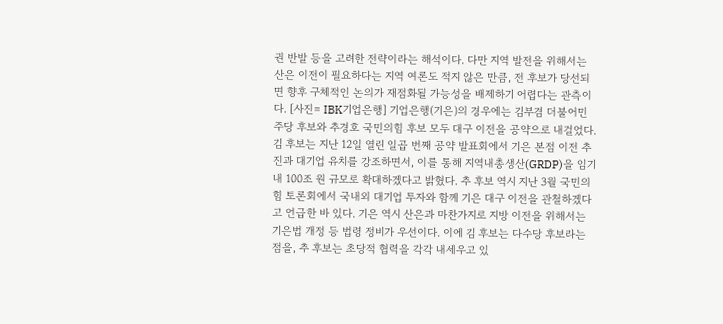권 반발 등을 고려한 전략이라는 해석이다. 다만 지역 발전을 위해서는 산은 이전이 필요하다는 지역 여론도 적지 않은 만큼, 전 후보가 당선되면 향후 구체적인 논의가 재점화될 가능성을 배제하기 어렵다는 관측이다. [사진= IBK기업은행] 기업은행(기은)의 경우에는 김부겸 더불어민주당 후보와 추경호 국민의힘 후보 모두 대구 이전을 공약으로 내걸었다. 김 후보는 지난 12일 열린 일곱 번째 공약 발표회에서 기은 본점 이전 추진과 대기업 유치를 강조하면서, 이를 통해 지역내총생산(GRDP)을 임기 내 100조 원 규모로 확대하겠다고 밝혔다. 추 후보 역시 지난 3월 국민의힘 토론회에서 국내외 대기업 투자와 함께 기은 대구 이전을 관철하겠다고 언급한 바 있다. 기은 역시 산은과 마찬가지로 지방 이전을 위해서는 기은법 개정 등 법령 정비가 우선이다. 이에 김 후보는 다수당 후보라는 점을, 추 후보는 초당적 협력을 각각 내세우고 있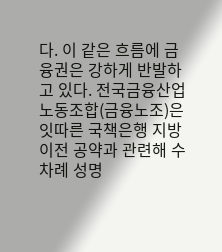다. 이 같은 흐름에 금융권은 강하게 반발하고 있다. 전국금융산업노동조합(금융노조)은 잇따른 국책은행 지방 이전 공약과 관련해 수차례 성명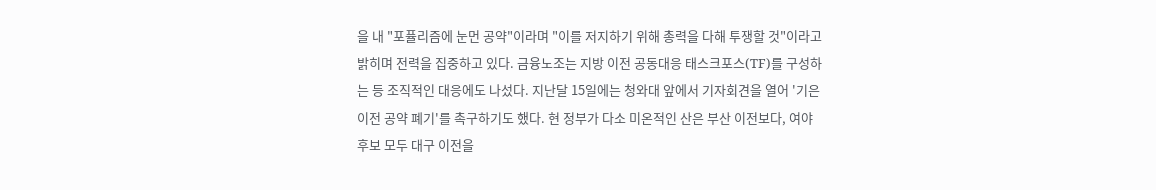을 내 "포퓰리즘에 눈먼 공약"이라며 "이를 저지하기 위해 총력을 다해 투쟁할 것"이라고 밝히며 전력을 집중하고 있다. 금융노조는 지방 이전 공동대응 태스크포스(TF)를 구성하는 등 조직적인 대응에도 나섰다. 지난달 15일에는 청와대 앞에서 기자회견을 열어 '기은 이전 공약 폐기'를 촉구하기도 했다. 현 정부가 다소 미온적인 산은 부산 이전보다, 여야 후보 모두 대구 이전을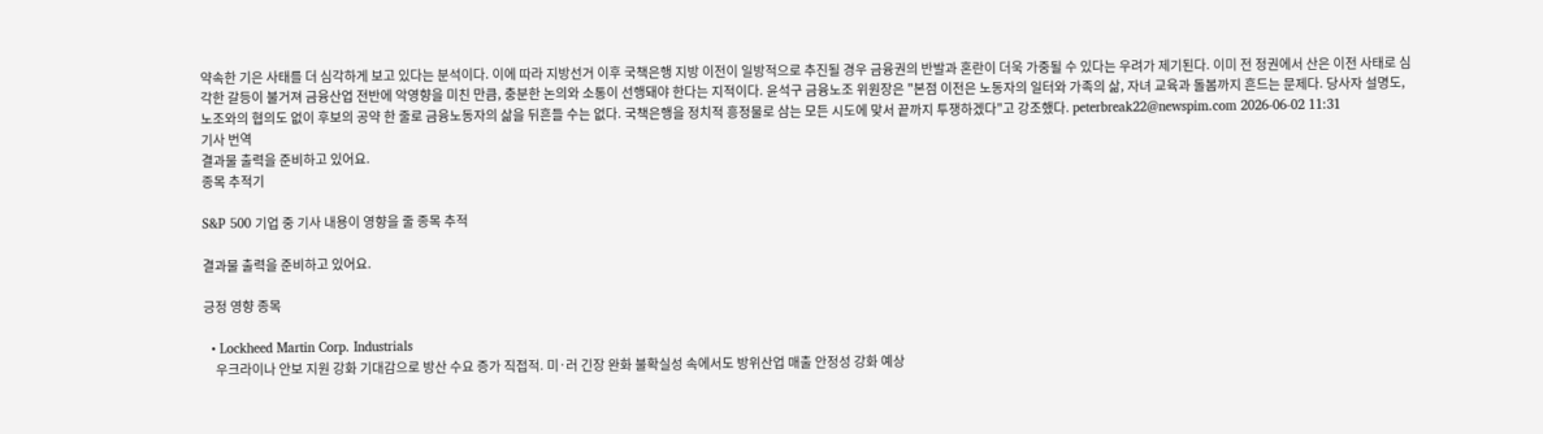약속한 기은 사태를 더 심각하게 보고 있다는 분석이다. 이에 따라 지방선거 이후 국책은행 지방 이전이 일방적으로 추진될 경우 금융권의 반발과 혼란이 더욱 가중될 수 있다는 우려가 제기된다. 이미 전 정권에서 산은 이전 사태로 심각한 갈등이 불거져 금융산업 전반에 악영향을 미친 만큼, 충분한 논의와 소통이 선행돼야 한다는 지적이다. 윤석구 금융노조 위원장은 "본점 이전은 노동자의 일터와 가족의 삶, 자녀 교육과 돌봄까지 흔드는 문제다. 당사자 설명도, 노조와의 협의도 없이 후보의 공약 한 줄로 금융노동자의 삶을 뒤흔들 수는 없다. 국책은행을 정치적 흥정물로 삼는 모든 시도에 맞서 끝까지 투쟁하겠다"고 강조했다. peterbreak22@newspim.com 2026-06-02 11:31
기사 번역
결과물 출력을 준비하고 있어요.
종목 추적기

S&P 500 기업 중 기사 내용이 영향을 줄 종목 추적

결과물 출력을 준비하고 있어요.

긍정 영향 종목

  • Lockheed Martin Corp. Industrials
    우크라이나 안보 지원 강화 기대감으로 방산 수요 증가 직접적. 미·러 긴장 완화 불확실성 속에서도 방위산업 매출 안정성 강화 예상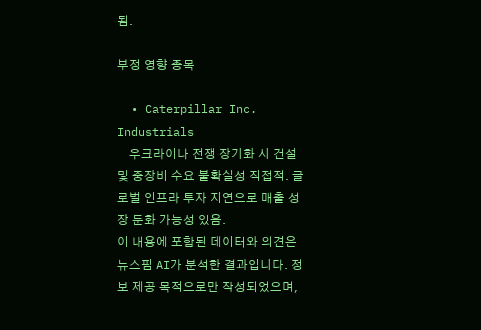됨.

부정 영향 종목

  • Caterpillar Inc. Industrials
    우크라이나 전쟁 장기화 시 건설 및 중장비 수요 불확실성 직접적. 글로벌 인프라 투자 지연으로 매출 성장 둔화 가능성 있음.
이 내용에 포함된 데이터와 의견은 뉴스핌 AI가 분석한 결과입니다. 정보 제공 목적으로만 작성되었으며,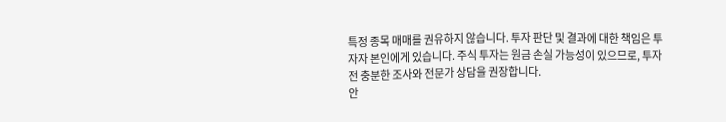특정 종목 매매를 권유하지 않습니다. 투자 판단 및 결과에 대한 책임은 투자자 본인에게 있습니다. 주식 투자는 원금 손실 가능성이 있으므로, 투자 전 충분한 조사와 전문가 상담을 권장합니다.
안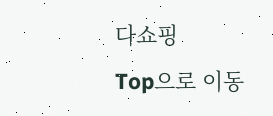다쇼핑
Top으로 이동